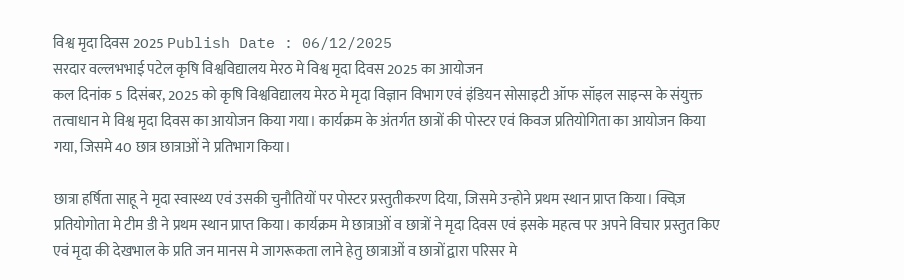विश्व मृदा दिवस 2025 Publish Date : 06/12/2025
सरदार वल्लभभाई पटेल कृषि विश्वविद्यालय मेरठ मे विश्व मृदा दिवस 2025 का आयोजन
कल दिनांक 5 दिसंबर, 2025 को कृषि विश्वविद्यालय मेरठ मे मृदा विज्ञान विभाग एवं इंडियन सोसाइटी ऑफ सॉइल साइन्स के संयुक्त तत्वाधान मे विश्व मृदा दिवस का आयोजन किया गया। कार्यक्रम के अंतर्गत छात्रों की पोस्टर एवं किवज प्रतियोगिता का आयोजन किया गया, जिसमे 40 छात्र छात्राओं ने प्रतिभाग किया।

छात्रा हर्षिता साहू ने मृदा स्वास्थ्य एवं उसकी चुनौतियों पर पोस्टर प्रस्तुतीकरण दिया, जिसमे उन्होने प्रथम स्थान प्राप्त किया। क्विज़ प्रतियोगोता मे टीम डी ने प्रथम स्थान प्राप्त किया। कार्यक्रम मे छात्राओं व छात्रों ने मृदा दिवस एवं इसके महत्व पर अपने विचार प्रस्तुत किए एवं मृदा की देखभाल के प्रति जन मानस मे जागरूकता लाने हेतु छात्राओं व छात्रों द्वारा परिसर मे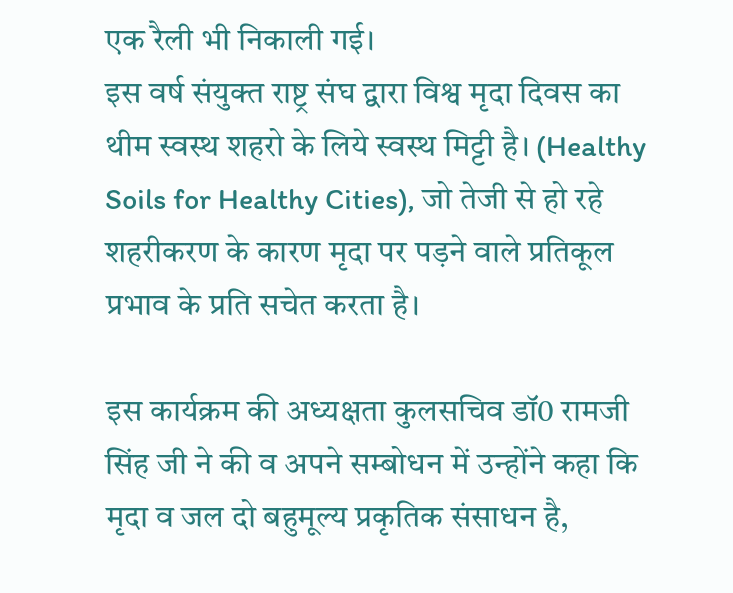एक रैली भी निकाली गई।
इस वर्ष संयुक्त राष्ट्र संघ द्वारा विश्व मृदा दिवस का थीम स्वस्थ शहरो के लिये स्वस्थ मिट्टी है। (Healthy Soils for Healthy Cities), जो तेजी से हो रहे शहरीकरण के कारण मृदा पर पड़ने वाले प्रतिकूल प्रभाव के प्रति सचेत करता है।

इस कार्यक्रम की अध्यक्षता कुलसचिव डॉ0 रामजी सिंह जी ने की व अपने सम्बोधन में उन्होंने कहा कि मृदा व जल दो बहुमूल्य प्रकृतिक संसाधन है,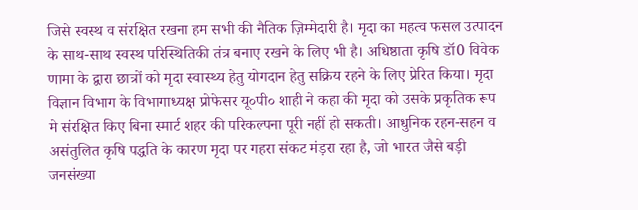जिसे स्वस्थ व संरक्षित रखना हम सभी की नैतिक ज़िम्मेदारी है। मृदा का महत्व फसल उत्पादन के साथ-साथ स्वस्थ परिस्थितिकी तंत्र बनाए रखने के लिए भी है। अधिष्ठाता कृषि डॉ0 विवेक णामा के द्वारा छात्रों को मृदा स्वास्थ्य हेतु योगदान हेतु सक्रिय रहने के लिए प्रेरित किया। मृदा विज्ञान विभाग के विभागाध्यक्ष प्रोफेसर यू०पी० शाही ने कहा की मृदा को उसके प्रकृतिक रूप मे संरक्षित किए बिना स्मार्ट शहर की परिकल्पना पूरी नहीं हो सकती। आधुनिक रहन-सहन व असंतुलित कृषि पद्धति के कारण मृदा पर गहरा संकट मंड़रा रहा है, जो भारत जैसे बड़ी जनसंख्या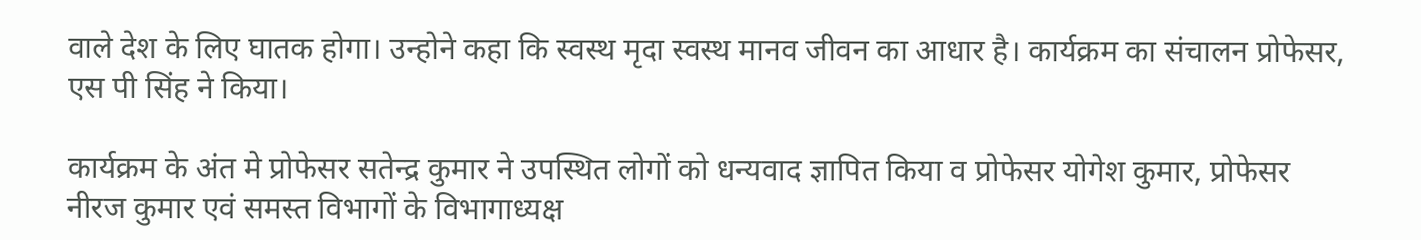वाले देश के लिए घातक होगा। उन्होने कहा कि स्वस्थ मृदा स्वस्थ मानव जीवन का आधार है। कार्यक्रम का संचालन प्रोफेसर, एस पी सिंह ने किया।

कार्यक्रम के अंत मे प्रोफेसर सतेन्द्र कुमार ने उपस्थित लोगों को धन्यवाद ज्ञापित किया व प्रोफेसर योगेश कुमार, प्रोफेसर नीरज कुमार एवं समस्त विभागों के विभागाध्यक्ष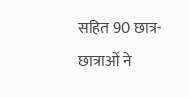सहित 90 छात्र-छात्राओं ने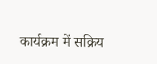कार्यक्रम में सक्रिय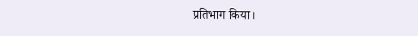प्रतिभाग किया।